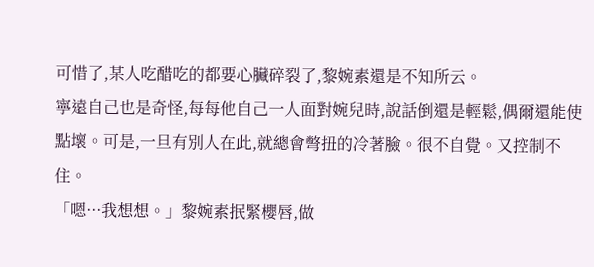可惜了,某人吃醋吃的都要心臟碎裂了,黎婉素還是不知所云。
寧遠自己也是奇怪,每每他自己一人面對婉兒時,說話倒還是輕鬆,偶爾還能使點壞。可是,一旦有別人在此,就總會彆扭的冷著臉。很不自覺。又控制不住。
「嗯···我想想。」黎婉素抿緊櫻唇,做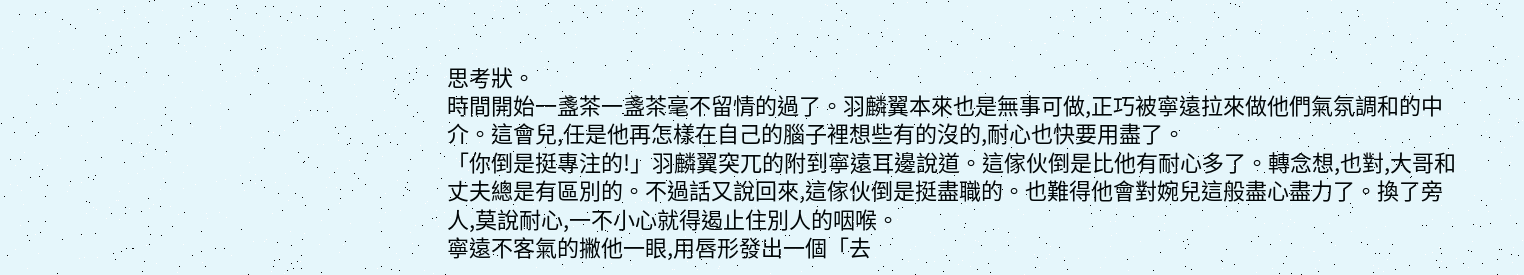思考狀。
時間開始一盞茶一盞茶毫不留情的過了。羽麟翼本來也是無事可做,正巧被寧遠拉來做他們氣氛調和的中介。這會兒,任是他再怎樣在自己的腦子裡想些有的沒的,耐心也快要用盡了。
「你倒是挺專注的!」羽麟翼突兀的附到寧遠耳邊說道。這傢伙倒是比他有耐心多了。轉念想,也對,大哥和丈夫總是有區別的。不過話又說回來,這傢伙倒是挺盡職的。也難得他會對婉兒這般盡心盡力了。換了旁人,莫說耐心,一不小心就得遏止住別人的咽喉。
寧遠不客氣的撇他一眼,用唇形發出一個「去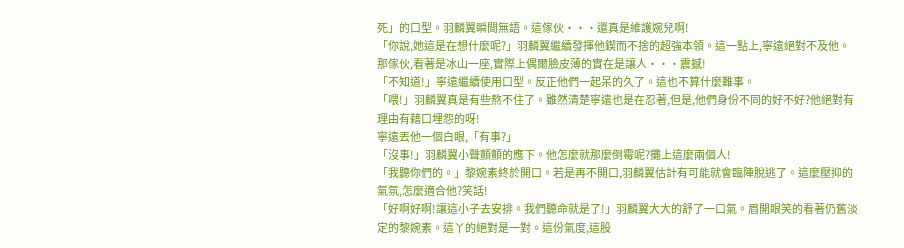死」的口型。羽麟翼瞬間無語。這傢伙···還真是維護婉兒啊!
「你說,她這是在想什麼呢?」羽麟翼繼續發揮他鍥而不捨的超強本領。這一點上,寧遠絕對不及他。那傢伙,看著是冰山一座,實際上偶爾臉皮薄的實在是讓人···震撼!
「不知道!」寧遠繼續使用口型。反正他們一起呆的久了。這也不算什麼難事。
「喂!」羽麟翼真是有些熬不住了。雖然清楚寧遠也是在忍著,但是,他們身份不同的好不好?他絕對有理由有藉口埋怨的呀!
寧遠丟他一個白眼,「有事?」
「沒事!」羽麟翼小聲顫顫的應下。他怎麼就那麼倒霉呢?攤上這麼兩個人!
「我聽你們的。」黎婉素終於開口。若是再不開口,羽麟翼估計有可能就會臨陣脫逃了。這麼壓抑的氣氛,怎麼適合他?笑話!
「好啊好啊!讓這小子去安排。我們聽命就是了!」羽麟翼大大的舒了一口氣。眉開眼笑的看著仍舊淡定的黎婉素。這丫的絕對是一對。這份氣度,這股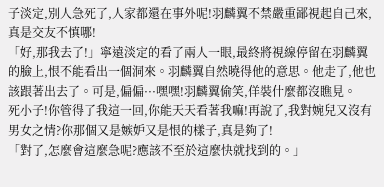子淡定,別人急死了,人家都還在事外呢!羽麟翼不禁嚴重鄙視起自己來,真是交友不慎哪!
「好,那我去了!」寧遠淡定的看了兩人一眼,最終將視線停留在羽麟翼的臉上,恨不能看出一個洞來。羽麟翼自然曉得他的意思。他走了,他也該跟著出去了。可是,偏偏···嘿嘿!羽麟翼偷笑,佯裝什麼都沒瞧見。
死小子!你管得了我這一回,你能天天看著我嘛!再說了,我對婉兒又沒有男女之情?你那個又是嫉妒又是恨的樣子,真是夠了!
「對了,怎麼會這麼急呢?應該不至於這麼快就找到的。」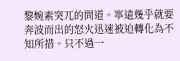黎婉素突兀的問道。寧遠幾乎就要奔波而出的怒火迅速被迫轉化為不知所措。只不過一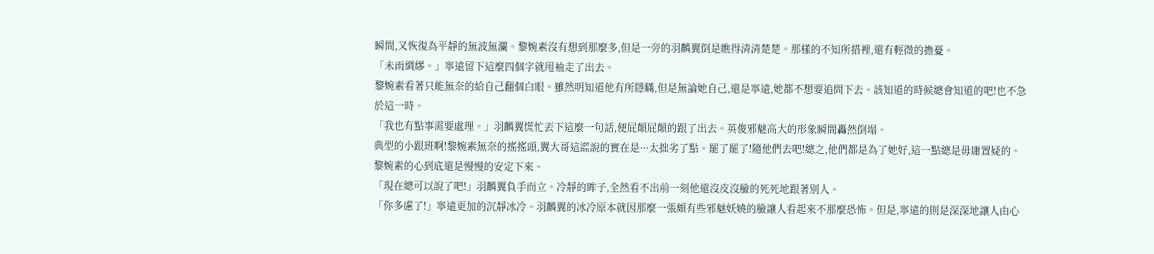瞬間,又恢復為平靜的無波無瀾。黎婉素沒有想到那麼多,但是一旁的羽麟翼倒是瞧得清清楚楚。那樣的不知所措裡,還有輕微的擔憂。
「未雨綢繆。」寧遠留下這麼四個字就甩袖走了出去。
黎婉素看著只能無奈的給自己翻個白眼。雖然明知道他有所隱瞞,但是無論她自己,還是寧遠,她都不想要追問下去。該知道的時候總會知道的吧!也不急於這一時。
「我也有點事需要處理。」羽麟翼慌忙丟下這麼一句話,便屁顛屁顛的跟了出去。英俊邪魅高大的形象瞬間轟然倒塌。
典型的小跟班啊!黎婉素無奈的搖搖頭,翼大哥這謊說的實在是···太拙劣了點。罷了罷了!隨他們去吧!總之,他們都是為了她好,這一點總是毋庸置疑的。黎婉素的心到底還是慢慢的安定下來。
「現在總可以說了吧!」羽麟翼負手而立。冷靜的眸子,全然看不出前一刻他還沒皮沒臉的死死地跟著別人。
「你多慮了!」寧遠更加的沉靜冰冷。羽麟翼的冰冷原本就因那麼一張頗有些邪魅妖嬈的臉讓人看起來不那麼恐怖。但是,寧遠的則是深深地讓人由心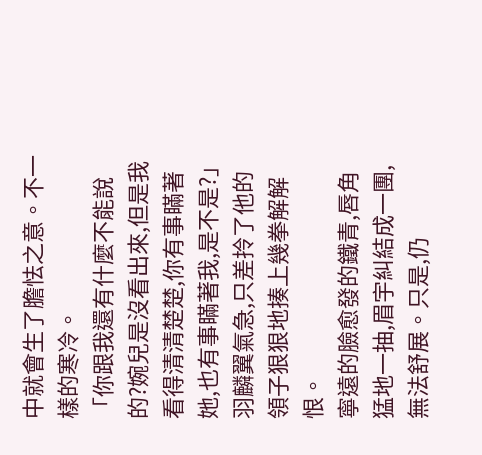中就會生了膽怯之意。不一樣的寒冷。
「你跟我還有什麼不能說的?婉兒是沒看出來,但是我看得清清楚楚,你有事瞞著她,也有事瞞著我,是不是?」羽麟翼氣急,只差拎了他的領子狠狠地揍上幾拳解解恨。
寧遠的臉愈發的鐵青,唇角猛地一抽,眉宇糾結成一團,無法舒展。只是,仍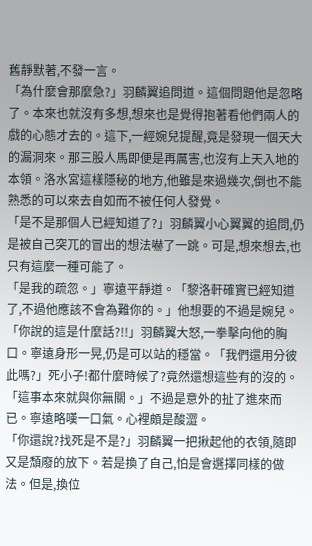舊靜默著,不發一言。
「為什麼會那麼急?」羽麟翼追問道。這個問題他是忽略了。本來也就沒有多想,想來也是覺得抱著看他們兩人的戲的心態才去的。這下,一經婉兒提醒,竟是發現一個天大的漏洞來。那三股人馬即便是再厲害,也沒有上天入地的本領。洛水宮這樣隱秘的地方,他雖是來過幾次,倒也不能熟悉的可以來去自如而不被任何人發覺。
「是不是那個人已經知道了?」羽麟翼小心翼翼的追問,仍是被自己突兀的冒出的想法嚇了一跳。可是,想來想去,也只有這麼一種可能了。
「是我的疏忽。」寧遠平靜道。「黎洛軒確實已經知道了,不過他應該不會為難你的。」他想要的不過是婉兒。
「你說的這是什麼話?!!」羽麟翼大怒,一拳擊向他的胸口。寧遠身形一晃,仍是可以站的穩當。「我們還用分彼此嗎?」死小子!都什麼時候了?竟然還想這些有的沒的。
「這事本來就與你無關。」不過是意外的扯了進來而已。寧遠略嘆一口氣。心裡頗是酸澀。
「你還說?找死是不是?」羽麟翼一把揪起他的衣領,隨即又是頹廢的放下。若是換了自己,怕是會選擇同樣的做法。但是,換位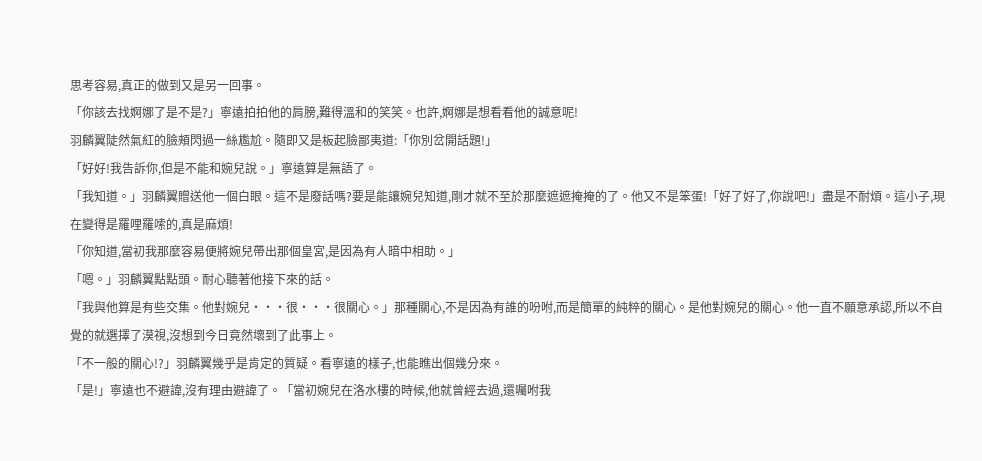思考容易,真正的做到又是另一回事。
「你該去找婀娜了是不是?」寧遠拍拍他的肩膀,難得溫和的笑笑。也許,婀娜是想看看他的誠意呢!
羽麟翼陡然氣紅的臉頰閃過一絲尷尬。隨即又是板起臉鄙夷道:「你別岔開話題!」
「好好!我告訴你,但是不能和婉兒說。」寧遠算是無語了。
「我知道。」羽麟翼贈送他一個白眼。這不是廢話嗎?要是能讓婉兒知道,剛才就不至於那麼遮遮掩掩的了。他又不是笨蛋!「好了好了,你說吧!」盡是不耐煩。這小子,現在變得是羅哩羅嗦的,真是麻煩!
「你知道,當初我那麼容易便將婉兒帶出那個皇宮,是因為有人暗中相助。」
「嗯。」羽麟翼點點頭。耐心聽著他接下來的話。
「我與他算是有些交集。他對婉兒···很···很關心。」那種關心,不是因為有誰的吩咐,而是簡單的純粹的關心。是他對婉兒的關心。他一直不願意承認,所以不自覺的就選擇了漠視,沒想到今日竟然壞到了此事上。
「不一般的關心!?」羽麟翼幾乎是肯定的質疑。看寧遠的樣子,也能瞧出個幾分來。
「是!」寧遠也不避諱,沒有理由避諱了。「當初婉兒在洛水樓的時候,他就曾經去過,還囑咐我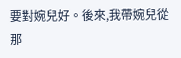要對婉兒好。後來,我帶婉兒從那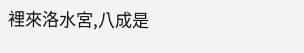裡來洛水宮,八成是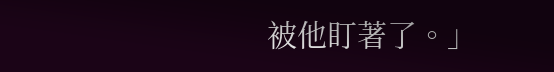被他盯著了。」